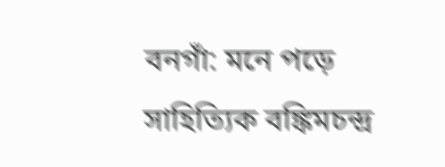বনগাঁ: মনে পড়ে সাহিত্যিক বঙ্কিমচন্দ্র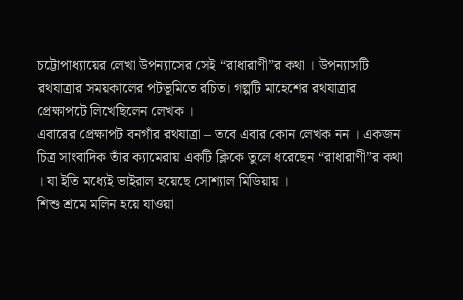চট্টোপাধ্যায়ের লেখা উপন্যাসের সেই “রাধারাণী”র কথা । উপন্যাসটি রথযাত্রার সময়কালের পটভূমিতে রচিত। গল্পটি মাহেশের রথযাত্রার প্রেক্ষাপটে লিখেছিলেন লেখক ।
এবারের প্রেক্ষাপট বনগাঁর রথযাত্রা – তবে এবার কোন লেখক নন । একজন চিত্র সাংবাদিক তাঁর ক্যামেরায় একটি ক্লিকে তুলে ধরেছেন “রাধারাণী”র কথা । যা ইতি মধ্যেই ভাইরাল হয়েছে সোশ্যাল মিডিয়ায় ।
শিশু শ্রমে মলিন হয়ে যাওয়া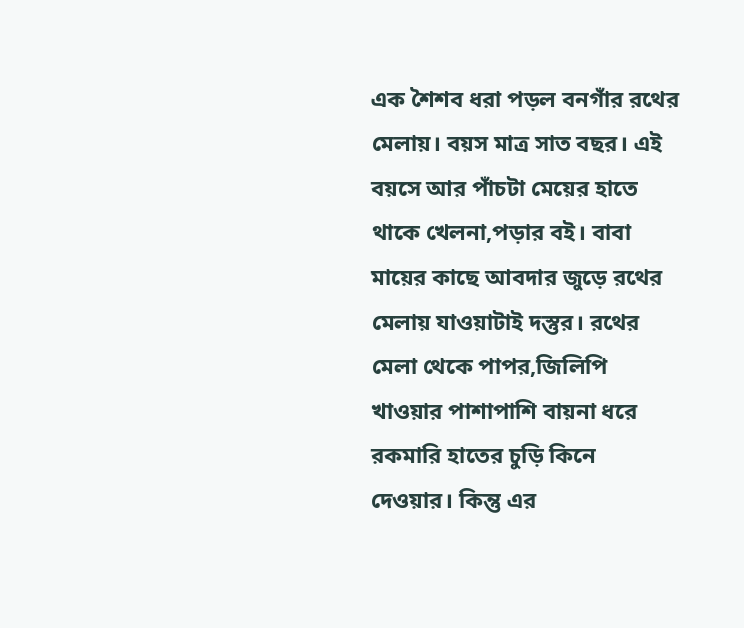এক শৈশব ধরা পড়ল বনগাঁর রথের মেলায়। বয়স মাত্র সাত বছর। এই বয়সে আর পাঁচটা মেয়ের হাতে থাকে খেলনা,পড়ার বই। বাবা মায়ের কাছে আবদার জুড়ে রথের মেলায় যাওয়াটাই দস্তুর। রথের মেলা থেকে পাপর,জিলিপি খাওয়ার পাশাপাশি বায়না ধরে রকমারি হাতের চুড়ি কিনে দেওয়ার। কিন্তু এর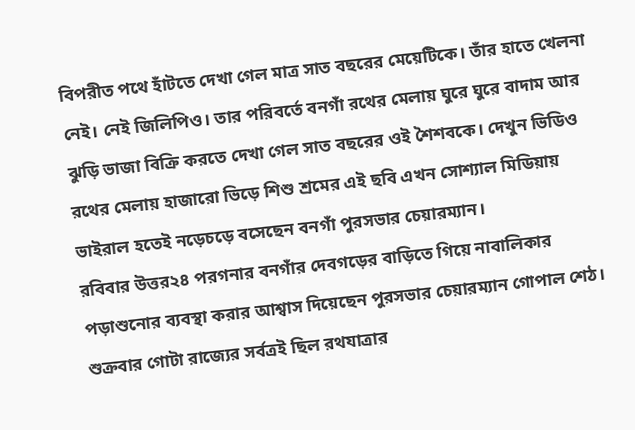বিপরীত পথে হাঁটতে দেখা গেল মাত্র সাত বছরের মেয়েটিকে। তাঁর হাতে খেলনা নেই। নেই জিলিপিও। তার পরিবর্তে বনগাঁ রথের মেলায় ঘুরে ঘুরে বাদাম আর ঝুড়ি ভাজা বিক্রি করতে দেখা গেল সাত বছরের ওই শৈশবকে। দেখুন ভিডিও
রথের মেলায় হাজারো ভিড়ে শিশু শ্রমের এই ছবি এখন সোশ্যাল মিডিয়ায় ভাইরাল হতেই নড়েচড়ে বসেছেন বনগাঁ পুরসভার চেয়ারম্যান।
রবিবার উত্তর২৪ পরগনার বনগাঁর দেবগড়ের বাড়িতে গিয়ে নাবালিকার পড়াশুনোর ব্যবস্থা করার আশ্বাস দিয়েছেন পুরসভার চেয়ারম্যান গোপাল শেঠ।
শুক্রবার গোটা রাজ্যের সর্বত্রই ছিল রথযাত্রার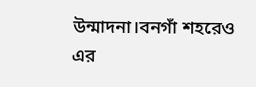উন্মাদনা।বনগাঁ শহরেও এর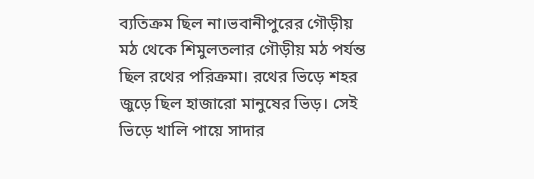ব্যতিক্রম ছিল না।ভবানীপুরের গৌড়ীয় মঠ থেকে শিমুলতলার গৌড়ীয় মঠ পর্যন্ত ছিল রথের পরিক্রমা। রথের ভিড়ে শহর জুড়ে ছিল হাজারো মানুষের ভিড়। সেই ভিড়ে খালি পায়ে সাদার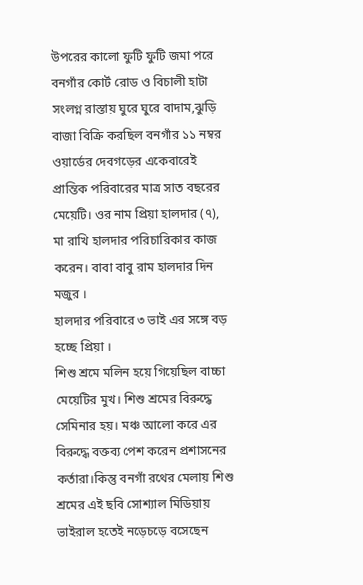উপরের কালো ফুটি ফুটি জমা পরে বনগাঁর কোর্ট রোড ও বিচালী হাটা সংলগ্ন রাস্তায় ঘুরে ঘুরে বাদাম,ঝুড়ি বাজা বিক্রি করছিল বনগাঁর ১১ নম্বর ওয়ার্ডের দেবগড়ের একেবারেই প্রান্তিক পরিবারের মাত্র সাত বছরের মেয়েটি। ওর নাম প্রিয়া হালদার (৭), মা রাখি হালদার পরিচারিকার কাজ করেন। বাবা বাবু রাম হালদার দিন মজুর ।
হালদার পরিবারে ৩ ভাই এর সঙ্গে বড় হচ্ছে প্রিয়া ।
শিশু শ্রমে মলিন হয়ে গিয়েছিল বাচ্চা মেয়েটির মুখ। শিশু শ্রমের বিরুদ্ধে সেমিনার হয়। মঞ্চ আলো করে এর বিরুদ্ধে বক্তব্য পেশ করেন প্রশাসনের কর্তারা।কিন্তু বনগাঁ রথের মেলায় শিশু শ্রমের এই ছবি সোশ্যাল মিডিয়ায় ভাইরাল হতেই নড়েচড়ে বসেছেন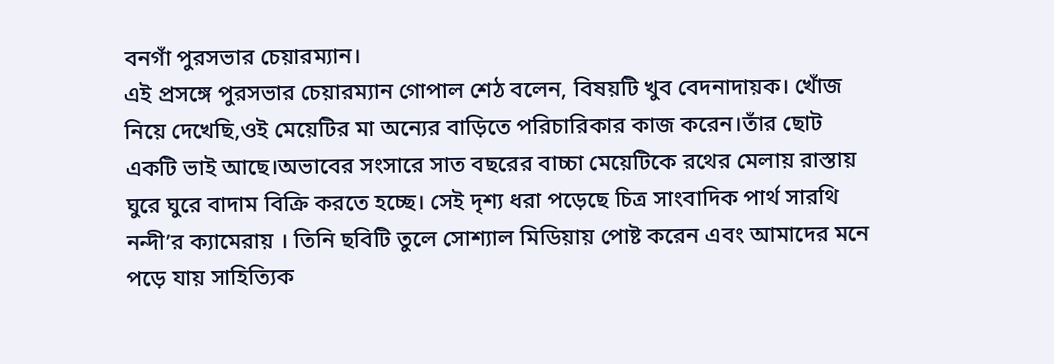বনগাঁ পুরসভার চেয়ারম্যান।
এই প্রসঙ্গে পুরসভার চেয়ারম্যান গোপাল শেঠ বলেন, বিষয়টি খুব বেদনাদায়ক। খোঁজ নিয়ে দেখেছি,ওই মেয়েটির মা অন্যের বাড়িতে পরিচারিকার কাজ করেন।তাঁর ছোট একটি ভাই আছে।অভাবের সংসারে সাত বছরের বাচ্চা মেয়েটিকে রথের মেলায় রাস্তায় ঘুরে ঘুরে বাদাম বিক্রি করতে হচ্ছে। সেই দৃশ্য ধরা পড়েছে চিত্র সাংবাদিক পার্থ সারথি নন্দী’র ক্যামেরায় । তিনি ছবিটি তুলে সোশ্যাল মিডিয়ায় পোষ্ট করেন এবং আমাদের মনে পড়ে যায় সাহিত্যিক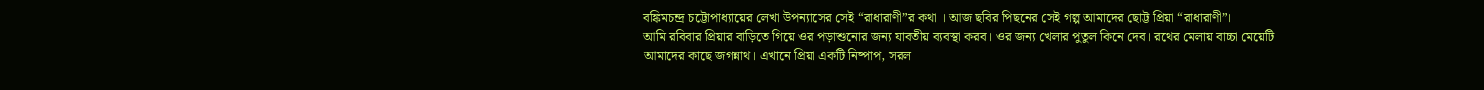বঙ্কিমচন্দ্র চট্টোপাধ্যায়ের লেখা উপন্যাসের সেই “রাধারাণী”র কথা । আজ ছবির পিছনের সেই গল্প আমাদের ছোট্ট প্রিয়া “রাধারাণী”।
আমি রবিবার প্রিয়ার বাড়িতে গিয়ে ওর পড়াশুনোর জন্য যাবতীয় ব্যবস্থা করব। ওর জন্য খেলার পুতুল কিনে দেব। রথের মেলায় বাচ্চা মেয়েটি আমাদের কাছে জগন্নাথ। এখানে প্রিয়া একটি নিষ্পাপ, সরল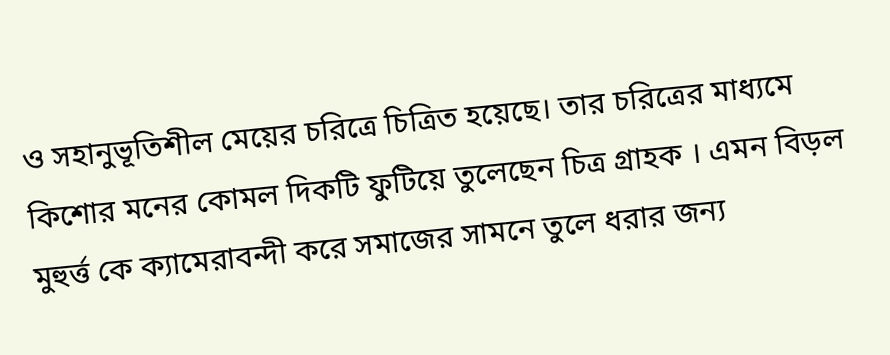ও সহানুভূতিশীল মেয়ের চরিত্রে চিত্রিত হয়েছে। তার চরিত্রের মাধ্যমে কিশোর মনের কোমল দিকটি ফুটিয়ে তুলেছেন চিত্র গ্রাহক । এমন বিড়ল মুহুর্ত্ত কে ক্যামেরাবন্দী করে সমাজের সামনে তুলে ধরার জন্য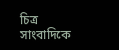চিত্র সাংবাদিকে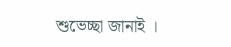শুভেচ্ছা জানাই ।